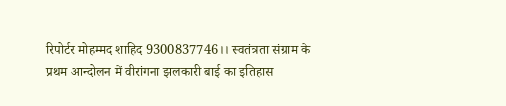रिपोर्टर मोहम्मद शाहिद 9300837746।। स्वतंत्रता संग्राम के प्रथम आन्दोलन में वीरांगना झलकारी बाई का इतिहास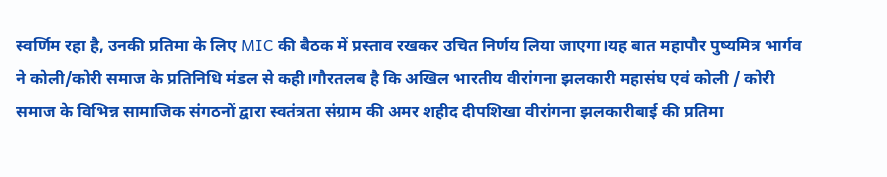स्वर्णिम रहा है, उनकी प्रतिमा के लिए MIC की बैठक में प्रस्ताव रखकर उचित निर्णय लिया जाएगा।यह बात महापौर पुष्यमित्र भार्गव ने कोली/कोरी समाज के प्रतिनिधि मंडल से कही।गौरतलब है कि अखिल भारतीय वीरांगना झलकारी महासंघ एवं कोली / कोरी समाज के विभिन्न सामाजिक संगठनों द्वारा स्वतंत्रता संग्राम की अमर शहीद दीपशिखा वीरांगना झलकारीबाई की प्रतिमा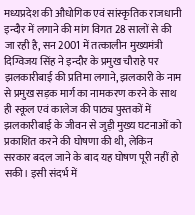मध्यप्रदेश की औधोगिक एवं सांस्कृतिक राजधानी इन्दौर में लगाने की मांग विगत 28 सालों से की जा रही है, सन 2001 में तत्कालीन मुख्यमंत्री दिग्विजय सिंह ने इन्दौर के प्रमुख चौराहे पर झलकारीबाई की प्रतिमा लगाने, झलकारी के नाम से प्रमुख सड़क मार्ग का नामकरण करने के साथ ही स्कूल एवं कालेज की पाठ्य पुस्तकों में झलकारीबाई के जीवन से जुड़ी मुख्य घटनाओं को प्रकाशित करने की घोषणा की थी, लेकिन सरकार बदल जाने के बाद यह घोषण पूरी नहीं हो सकी। इसी संदर्भ में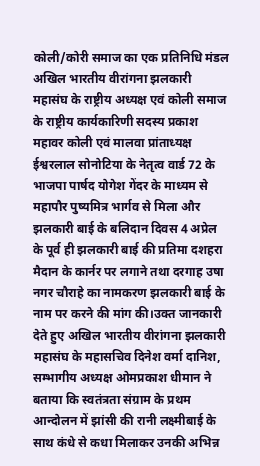कोली/कोरी समाज का एक प्रतिनिधि मंडल अखिल भारतीय वीरांगना झलकारी महासंघ के राष्ट्रीय अध्यक्ष एवं कोली समाज के राष्ट्रीय कार्यकारिणी सदस्य प्रकाश महावर कोली एवं मालवा प्रांताध्यक्ष ईश्वरलाल सोनोटिया के नेतृत्व वार्ड 72 के भाजपा पार्षद योगेश गेंदर के माध्यम से महापौर पुष्यमित्र भार्गव से मिला और झलकारी बाई के बलिदान दिवस 4 अप्रेल के पूर्व ही झलकारी बाई की प्रतिमा दशहरा मैदान के कार्नर पर लगाने तथा दरगाह उषा नगर चौराहे का नामकरण झलकारी बाई के नाम पर करने की मांग की।उक्त जानकारी देते हुए अखिल भारतीय वीरांगना झलकारी महासंघ के महासचिव दिनेश वर्मा दानिश, सम्भागीय अध्यक्ष ओमप्रकाश धीमान ने बताया कि स्वतंत्रता संग्राम के प्रथम आन्दोलन में झांसी की रानी लक्ष्मीबाई के साथ कंधे से कधा मिलाकर उनकी अभिन्न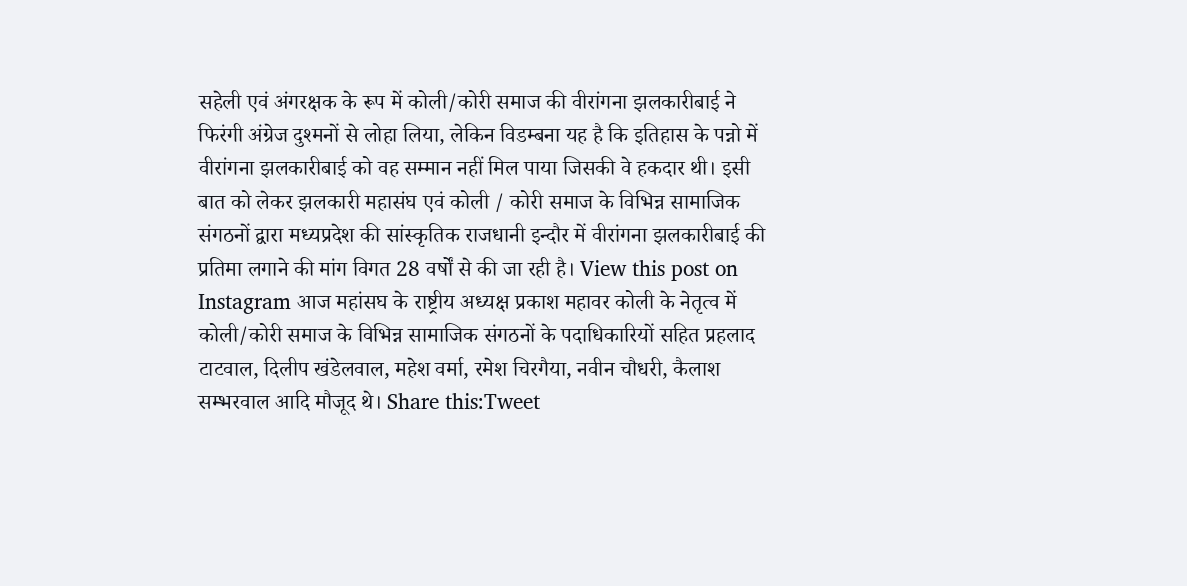सहेली एवं अंगरक्षक के रूप में कोली/कोरी समाज की वीरांगना झलकारीबाई ने फिरंगी अंग्रेज दुश्मनों से लोहा लिया, लेकिन विडम्बना यह है कि इतिहास के पन्नो में वीरांगना झलकारीबाई को वह सम्मान नहीं मिल पाया जिसकी वे हकदार थी। इसी बात को लेकर झलकारी महासंघ एवं कोली / कोरी समाज के विभिन्न सामाजिक संगठनों द्वारा मध्यप्रदेश की सांस्कृतिक राजधानी इन्दौर में वीरांगना झलकारीबाई की प्रतिमा लगाने की मांग विगत 28 वर्षों से की जा रही है। View this post on Instagram आज महांसघ के राष्ट्रीय अध्यक्ष प्रकाश महावर कोली के नेतृत्व में कोली/कोरी समाज के विभिन्न सामाजिक संगठनों के पदाधिकारियों सहित प्रहलाद टाटवाल, दिलीप खंडेलवाल, महेश वर्मा, रमेश चिरगैया, नवीन चौधरी, कैलाश सम्भरवाल आदि मौजूद थे। Share this:Tweet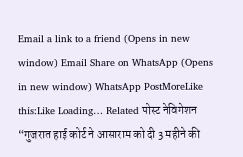Email a link to a friend (Opens in new window) Email Share on WhatsApp (Opens in new window) WhatsApp PostMoreLike this:Like Loading… Related पोस्ट नेविगेशन “गुजरात हाई कोर्ट ने आसाराम को दी 3 महीने की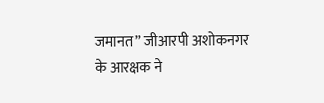जमानत” जीआरपी अशोकनगर के आरक्षक ने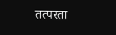तत्परता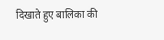दिखाते हुए बालिका की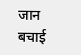जान बचाई